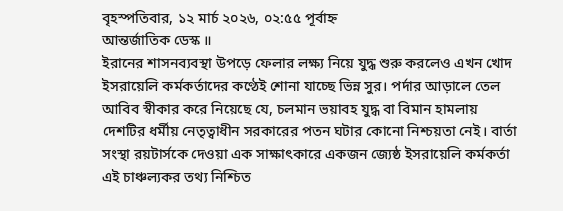বৃহস্পতিবার, ১২ মার্চ ২০২৬, ০২:৫৫ পূর্বাহ্ন
আন্তর্জাতিক ডেস্ক ॥
ইরানের শাসনব্যবস্থা উপড়ে ফেলার লক্ষ্য নিয়ে যুদ্ধ শুরু করলেও এখন খোদ ইসরায়েলি কর্মকর্তাদের কণ্ঠেই শোনা যাচ্ছে ভিন্ন সুর। পর্দার আড়ালে তেল আবিব স্বীকার করে নিয়েছে যে, চলমান ভয়াবহ যুদ্ধ বা বিমান হামলায় দেশটির ধর্মীয় নেতৃত্বাধীন সরকারের পতন ঘটার কোনো নিশ্চয়তা নেই। বার্তা সংস্থা রয়টার্সকে দেওয়া এক সাক্ষাৎকারে একজন জ্যেষ্ঠ ইসরায়েলি কর্মকর্তা এই চাঞ্চল্যকর তথ্য নিশ্চিত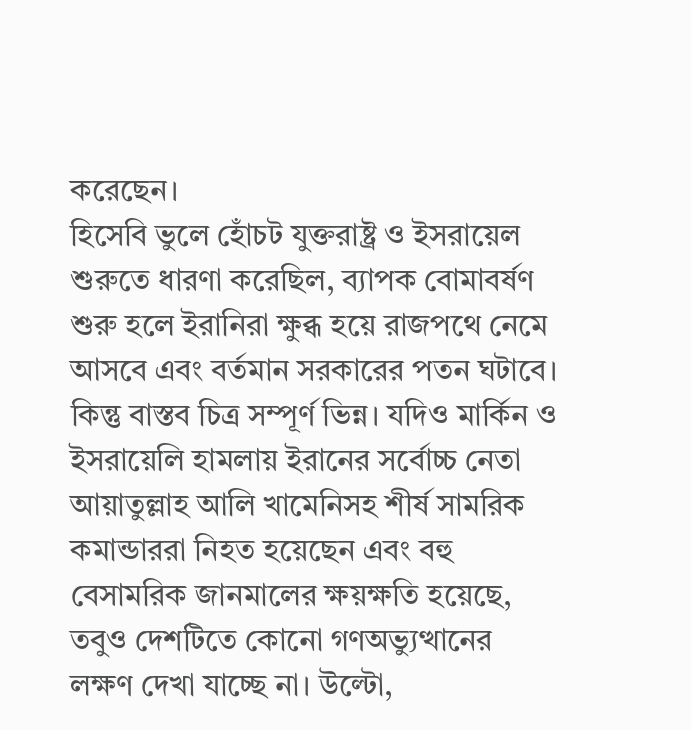করেছেন।
হিসেবি ভুলে হোঁচট যুক্তরাষ্ট্র ও ইসরায়েল শুরুতে ধারণা করেছিল, ব্যাপক বোমাবর্ষণ শুরু হলে ইরানিরা ক্ষুব্ধ হয়ে রাজপথে নেমে আসবে এবং বর্তমান সরকারের পতন ঘটাবে। কিন্তু বাস্তব চিত্র সম্পূর্ণ ভিন্ন। যদিও মার্কিন ও ইসরায়েলি হামলায় ইরানের সর্বোচ্চ নেতা আয়াতুল্লাহ আলি খামেনিসহ শীর্ষ সামরিক কমান্ডাররা নিহত হয়েছেন এবং বহু বেসামরিক জানমালের ক্ষয়ক্ষতি হয়েছে, তবুও দেশটিতে কোনো গণঅভ্যুত্থানের লক্ষণ দেখা যাচ্ছে না। উল্টো,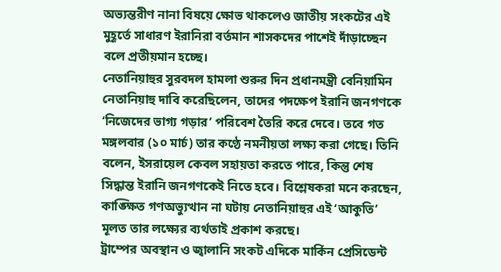অভ্যন্তরীণ নানা বিষয়ে ক্ষোভ থাকলেও জাতীয় সংকটের এই মুহূর্তে সাধারণ ইরানিরা বর্তমান শাসকদের পাশেই দাঁড়াচ্ছেন বলে প্রতীয়মান হচ্ছে।
নেতানিয়াহুর সুরবদল হামলা শুরুর দিন প্রধানমন্ত্রী বেনিয়ামিন নেতানিয়াহু দাবি করেছিলেন, তাদের পদক্ষেপ ইরানি জনগণকে ‘নিজেদের ভাগ্য গড়ার’ পরিবেশ তৈরি করে দেবে। তবে গত মঙ্গলবার (১০ মার্চ) তার কণ্ঠে নমনীয়তা লক্ষ্য করা গেছে। তিনি বলেন, ইসরায়েল কেবল সহায়তা করতে পারে, কিন্তু শেষ সিদ্ধান্ত ইরানি জনগণকেই নিতে হবে। বিশ্লেষকরা মনে করছেন, কাঙ্ক্ষিত গণঅভ্যুত্থান না ঘটায় নেতানিয়াহুর এই ‘আকুতি’ মূলত তার লক্ষ্যের ব্যর্থতাই প্রকাশ করছে।
ট্রাম্পের অবস্থান ও জ্বালানি সংকট এদিকে মার্কিন প্রেসিডেন্ট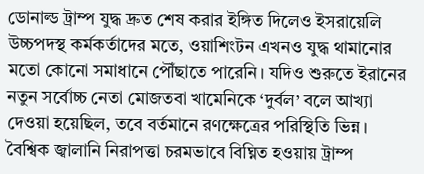ডোনাল্ড ট্রাম্প যুদ্ধ দ্রুত শেষ করার ইঙ্গিত দিলেও ইসরায়েলি উচ্চপদস্থ কর্মকর্তাদের মতে, ওয়াশিংটন এখনও যুদ্ধ থামানোর মতো কোনো সমাধানে পৌঁছাতে পারেনি। যদিও শুরুতে ইরানের নতুন সর্বোচ্চ নেতা মোজতবা খামেনিকে ‘দুর্বল’ বলে আখ্যা দেওয়া হয়েছিল, তবে বর্তমানে রণক্ষেত্রের পরিস্থিতি ভিন্ন। বৈশ্বিক জ্বালানি নিরাপত্তা চরমভাবে বিঘ্নিত হওয়ায় ট্রাম্প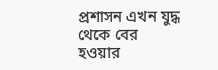প্রশাসন এখন যুদ্ধ থেকে বের হওয়ার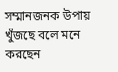সম্মানজনক উপায় খুঁজছে বলে মনে করছেন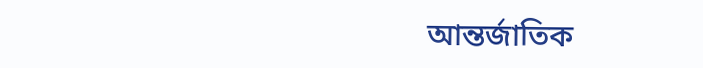আন্তর্জাতিক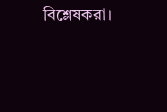বিশ্লেষকরা।